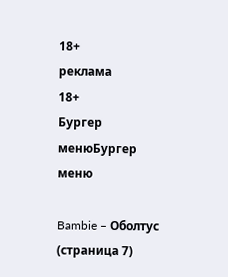18+
реклама
18+
Бургер менюБургер меню

Bambie – Оболтус (страница 7)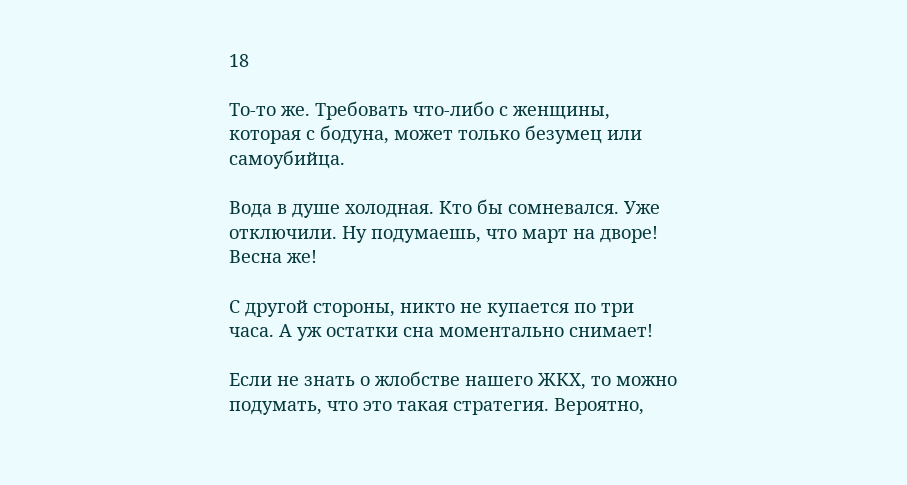18

То-то же. Требовать что-либо с женщины, которая с бодуна, может только безумец или самоубийца.

Вода в душе холодная. Кто бы сомневался. Уже отключили. Ну подумаешь, что март на дворе! Весна же!

С другой стороны, никто не купается по три часа. А уж остатки сна моментально снимает!

Если не знать о жлобстве нашего ЖКХ, то можно подумать, что это такая стратегия. Вероятно,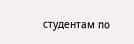студентам по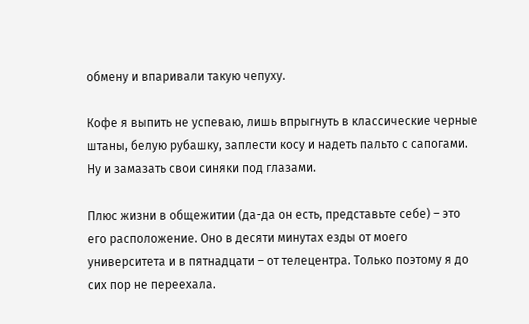обмену и впаривали такую чепуху.

Кофе я выпить не успеваю, лишь впрыгнуть в классические черные штаны, белую рубашку, заплести косу и надеть пальто с сапогами. Ну и замазать свои синяки под глазами.

Плюс жизни в общежитии (да-да он есть, представьте себе) – это его расположение. Оно в десяти минутах езды от моего университета и в пятнадцати – от телецентра. Только поэтому я до сих пор не переехала.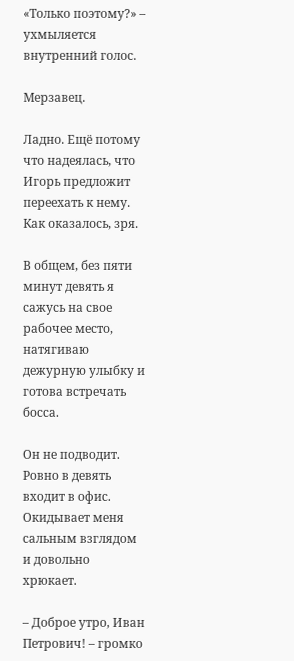«Только поэтому?» – ухмыляется внутренний голос.

Мерзавец.

Ладно. Ещё потому что надеялась, что Игорь предложит переехать к нему. Как оказалось, зря.

В общем, без пяти минут девять я сажусь на свое рабочее место, натягиваю дежурную улыбку и готова встречать босса.

Он не подводит. Ровно в девять входит в офис. Окидывает меня сальным взглядом и довольно хрюкает.

– Доброе утро, Иван Петрович! – громко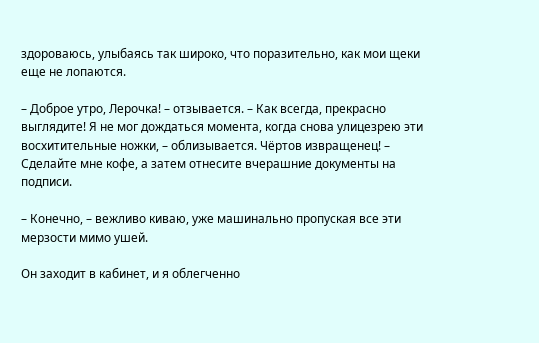здороваюсь, улыбаясь так широко, что поразительно, как мои щеки еще не лопаются.

– Доброе утро, Лерочка! – отзывается. – Как всегда, прекрасно выглядите! Я не мог дождаться момента, когда снова улицезрею эти восхитительные ножки, – облизывается. Чёртов извращенец! – Сделайте мне кофе, а затем отнесите вчерашние документы на подписи.

– Конечно, – вежливо киваю, уже машинально пропуская все эти мерзости мимо ушей.

Он заходит в кабинет, и я облегченно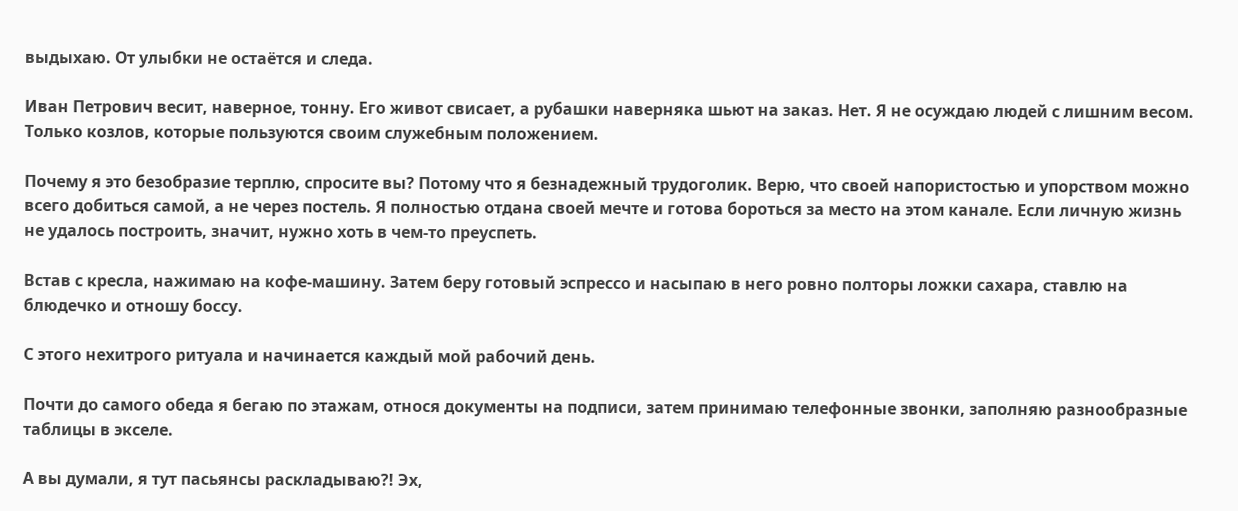выдыхаю. От улыбки не остаётся и следа.

Иван Петрович весит, наверное, тонну. Его живот свисает, а рубашки наверняка шьют на заказ. Нет. Я не осуждаю людей с лишним весом. Только козлов, которые пользуются своим служебным положением.

Почему я это безобразие терплю, спросите вы? Потому что я безнадежный трудоголик. Верю, что своей напористостью и упорством можно всего добиться самой, а не через постель. Я полностью отдана своей мечте и готова бороться за место на этом канале. Если личную жизнь не удалось построить, значит, нужно хоть в чем-то преуспеть.

Встав с кресла, нажимаю на кофе-машину. Затем беру готовый эспрессо и насыпаю в него ровно полторы ложки сахара, ставлю на блюдечко и отношу боссу.

С этого нехитрого ритуала и начинается каждый мой рабочий день.

Почти до самого обеда я бегаю по этажам, относя документы на подписи, затем принимаю телефонные звонки, заполняю разнообразные таблицы в экселе.

А вы думали, я тут пасьянсы раскладываю?! Эх,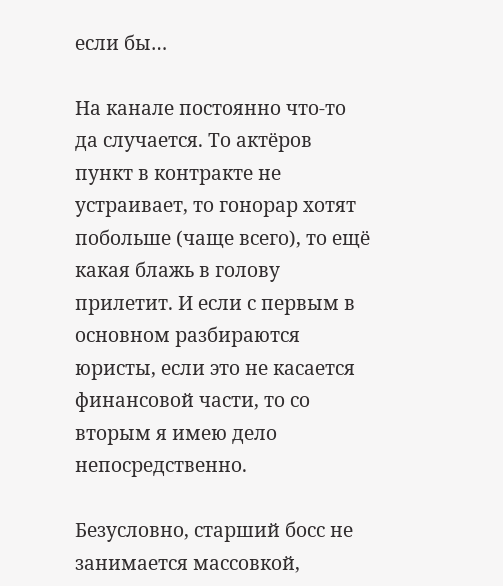если бы…

На канале постоянно что-то да случается. То актёров пункт в контракте не устраивает, то гонорар хотят побольше (чаще всего), то ещё какая блажь в голову прилетит. И если с первым в основном разбираются юристы, если это не касается финансовой части, то со вторым я имею дело непосредственно.

Безусловно, старший босс не занимается массовкой,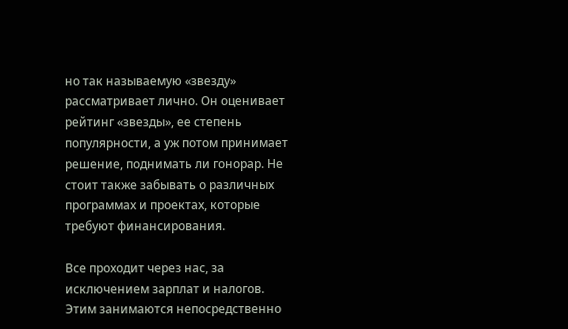но так называемую «звезду» рассматривает лично. Он оценивает рейтинг «звезды», ее степень популярности, а уж потом принимает решение, поднимать ли гонорар. Не стоит также забывать о различных программах и проектах, которые требуют финансирования.

Все проходит через нас, за исключением зарплат и налогов. Этим занимаются непосредственно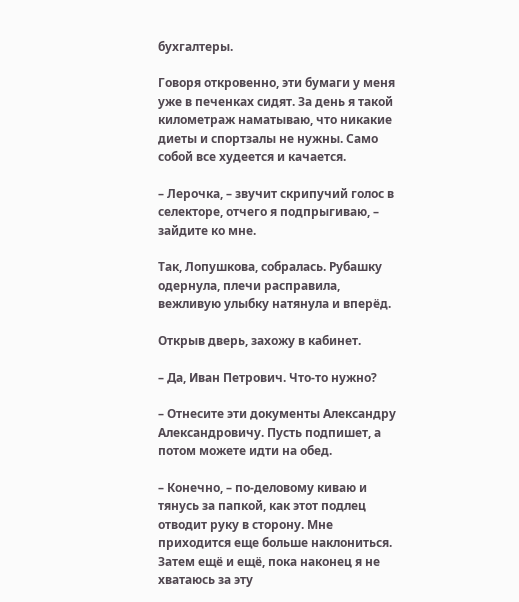бухгалтеры.

Говоря откровенно, эти бумаги у меня уже в печенках сидят. За день я такой километраж наматываю, что никакие диеты и спортзалы не нужны. Само собой все худеется и качается.

– Лерочка, – звучит скрипучий голос в селекторе, отчего я подпрыгиваю, – зайдите ко мне.

Так, Лопушкова, собралась. Рубашку одернула, плечи расправила, вежливую улыбку натянула и вперёд.

Открыв дверь, захожу в кабинет.

– Да, Иван Петрович. Что-то нужно?

– Отнесите эти документы Александру Александровичу. Пусть подпишет, а потом можете идти на обед.

– Конечно, – по-деловому киваю и тянусь за папкой, как этот подлец отводит руку в сторону. Мне приходится еще больше наклониться. Затем ещё и ещё, пока наконец я не хватаюсь за эту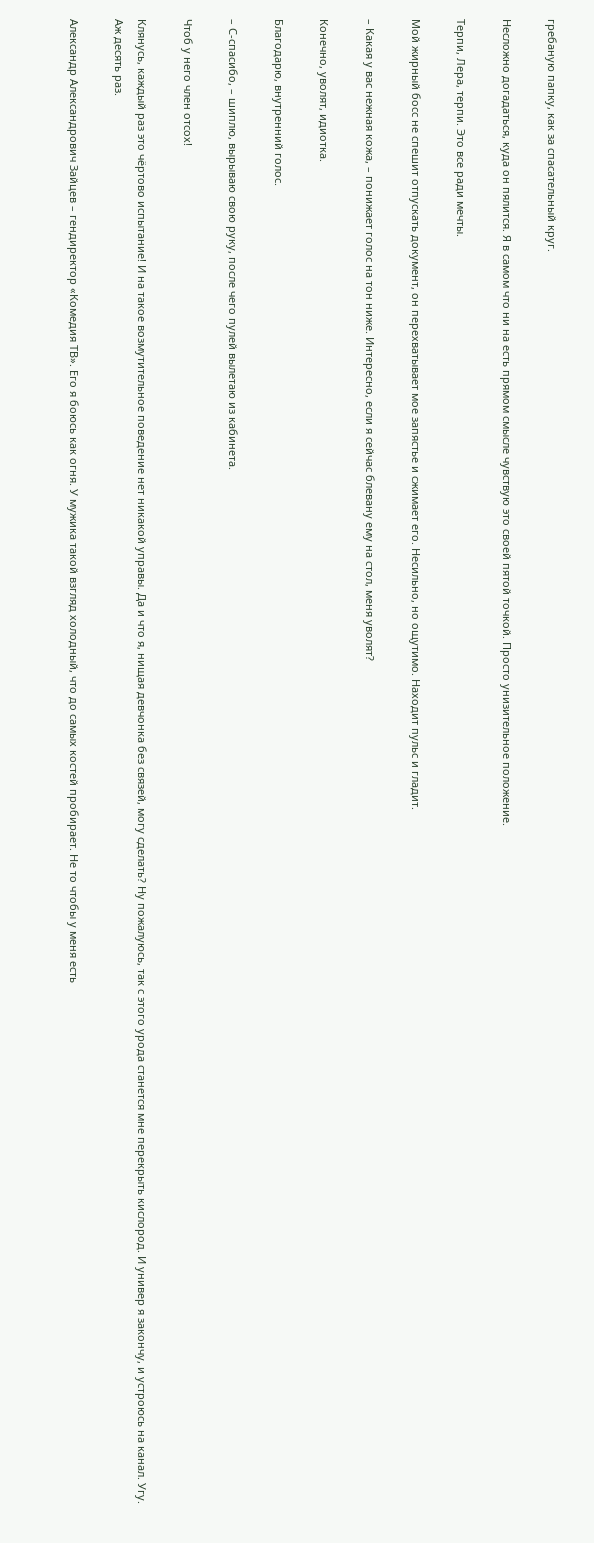гребаную папку, как за спасательный круг.

Несложно догадаться, куда он пялится. Я в самом что ни на есть прямом смысле чувствую это своей пятой точкой. Просто унизительное положение.

Терпи, Лера, терпи. Это все ради мечты.

Мой жирный босс не спешит отпускать документ, он перехватывает мое запястье и сжимает его. Несильно, но ощутимо. Находит пульс и гладит.

– Какая у вас нежная кожа, – понижает голос на тон ниже. Интересно, если я сейчас блевану ему на стол, меня уволят?

Конечно, уволят, идиотка.

Благодарю, внутренний голос.

– С-спасибо, – шиплю, вырываю свою руку, после чего пулей вылетаю из кабинета.

Чтоб у него член отсох!

Клянусь, каждый раз это чёртово испытание! И на такое возмутительное поведение нет никакой управы. Да и что я, нищая девчонка без связей, могу сделать? Ну пожалуюсь, так с этого урода станется мне перекрыть кислород. И универ я закончу, и устроюсь на канал. Угу. Аж десять раз.

Александр Александрович Зайцев – гендиректор «Комедия ТВ». Его я боюсь как огня. У мужика такой взгляд холодный, что до самых костей пробирает. Не то чтобы у меня есть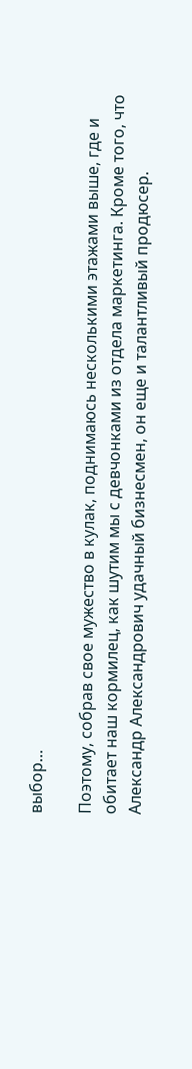выбор…

Поэтому, собрав свое мужество в кулак, поднимаюсь несколькими этажами выше, где и обитает наш кормилец, как шутим мы с девчонками из отдела маркетинга. Кроме того, что Александр Александрович удачный бизнесмен, он еще и талантливый продюсер.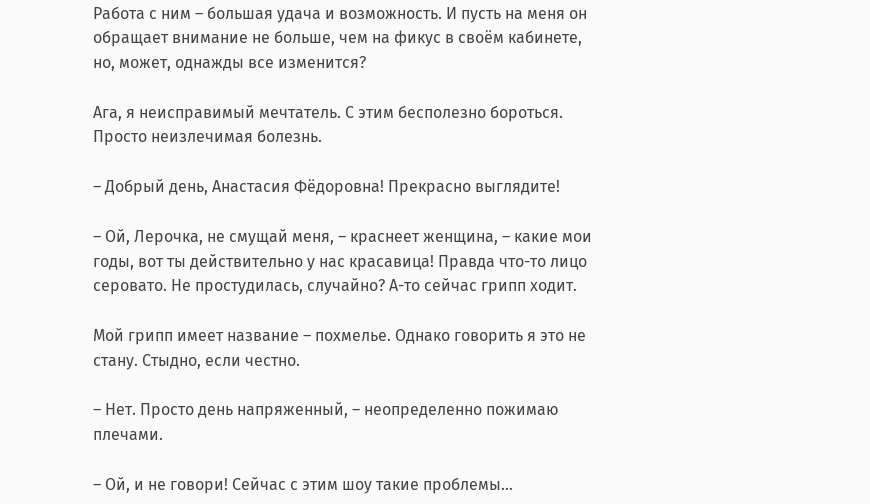Работа с ним – большая удача и возможность. И пусть на меня он обращает внимание не больше, чем на фикус в своём кабинете, но, может, однажды все изменится?

Ага, я неисправимый мечтатель. С этим бесполезно бороться. Просто неизлечимая болезнь.

– Добрый день, Анастасия Фёдоровна! Прекрасно выглядите!

– Ой, Лерочка, не смущай меня, – краснеет женщина, – какие мои годы, вот ты действительно у нас красавица! Правда что-то лицо серовато. Не простудилась, случайно? А-то сейчас грипп ходит.

Мой грипп имеет название – похмелье. Однако говорить я это не стану. Стыдно, если честно.

– Нет. Просто день напряженный, – неопределенно пожимаю плечами.

– Ой, и не говори! Сейчас с этим шоу такие проблемы…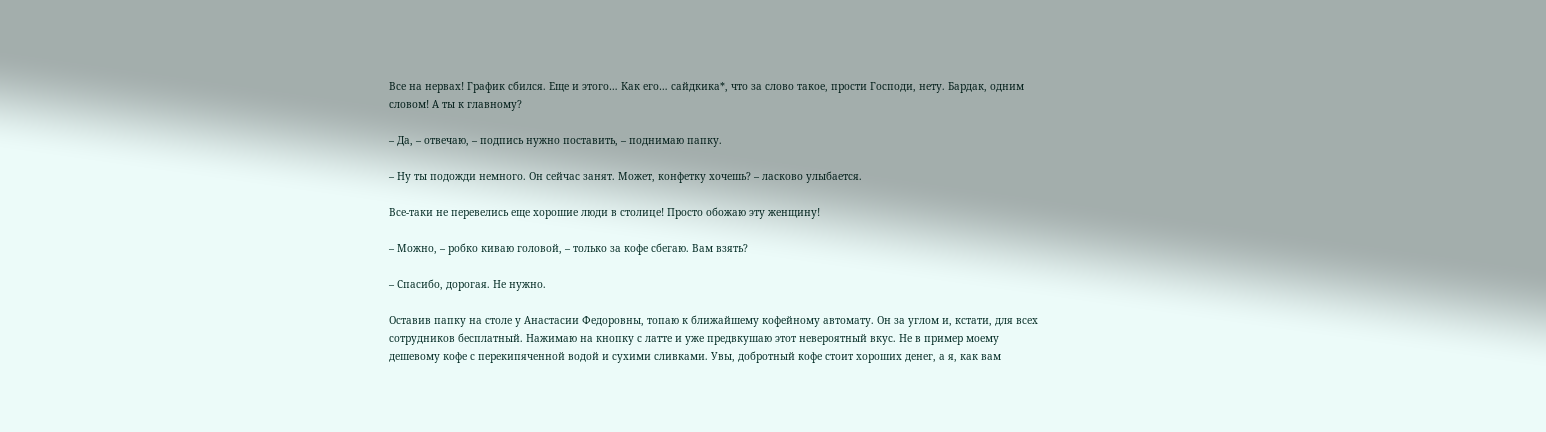Все на нервах! График сбился. Еще и этого… Как его… сайдкика*, что за слово такое, прости Господи, нету. Бардак, одним словом! А ты к главному?

– Да, – отвечаю, – подпись нужно поставить, – поднимаю папку.

– Ну ты подожди немного. Он сейчас занят. Может, конфетку хочешь? – ласково улыбается.

Все-таки не перевелись еще хорошие люди в столице! Просто обожаю эту женщину!

– Можно, – робко киваю головой, – только за кофе сбегаю. Вам взять?

– Спасибо, дорогая. Не нужно.

Оставив папку на столе у Анастасии Федоровны, топаю к ближайшему кофейному автомату. Он за углом и, кстати, для всех сотрудников бесплатный. Нажимаю на кнопку с латте и уже предвкушаю этот невероятный вкус. Не в пример моему дешевому кофе с перекипяченной водой и сухими сливками. Увы, добротный кофе стоит хороших денег, а я, как вам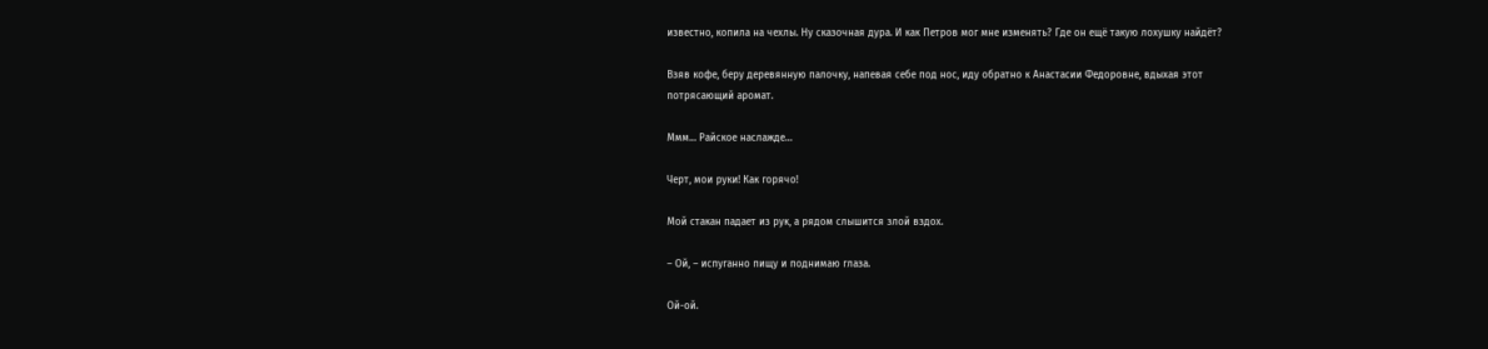известно, копила на чехлы. Ну сказочная дура. И как Петров мог мне изменять? Где он ещё такую лохушку найдёт?

Взяв кофе, беру деревянную палочку, напевая себе под нос, иду обратно к Анастасии Федоровне, вдыхая этот потрясающий аромат.

Ммм… Райское наслажде…

Черт, мои руки! Как горячо!

Мой стакан падает из рук, а рядом слышится злой вздох.

– Ой, – испуганно пищу и поднимаю глаза.

Ой-ой.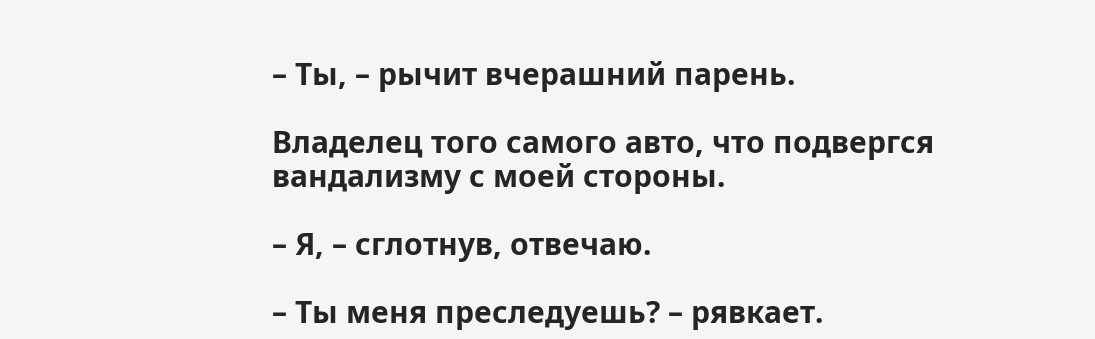– Ты, – рычит вчерашний парень.

Владелец того самого авто, что подвергся вандализму с моей стороны.

– Я, – сглотнув, отвечаю.

– Ты меня преследуешь? – рявкает.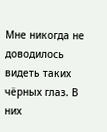Мне никогда не доводилось видеть таких чёрных глаз. В них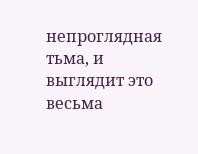непроглядная тьма, и выглядит это весьма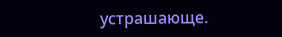устрашающе.